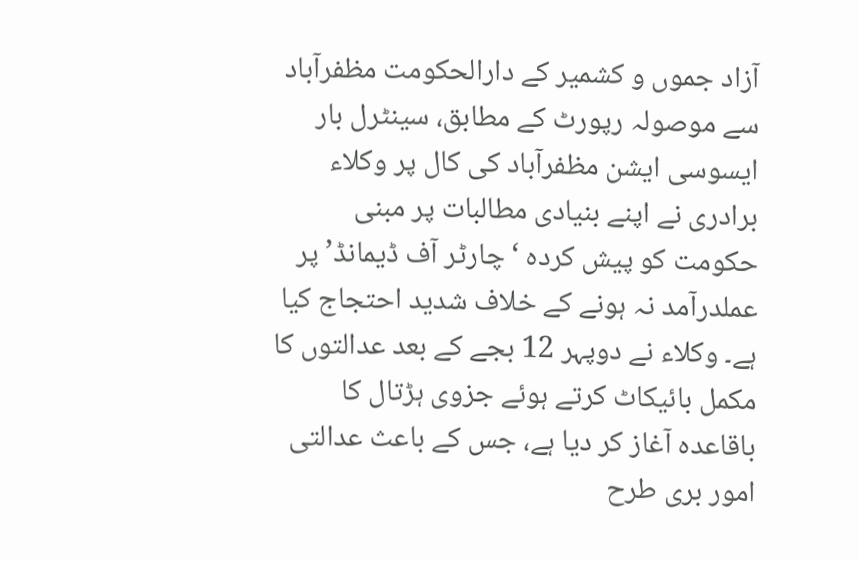آزاد جموں و کشمیر کے دارالحکومت مظفرآباد سے موصولہ رپورٹ کے مطابق، سینٹرل بار ایسوسی ایشن مظفرآباد کی کال پر وکلاء برادری نے اپنے بنیادی مطالبات پر مبنی حکومت کو پیش کردہ ‘چارٹر آف ڈیمانڈ’ پر عملدرآمد نہ ہونے کے خلاف شدید احتجاج کیا ہے۔ وکلاء نے دوپہر 12 بجے کے بعد عدالتوں کا مکمل بائیکاٹ کرتے ہوئے جزوی ہڑتال کا باقاعدہ آغاز کر دیا ہے، جس کے باعث عدالتی امور بری طرح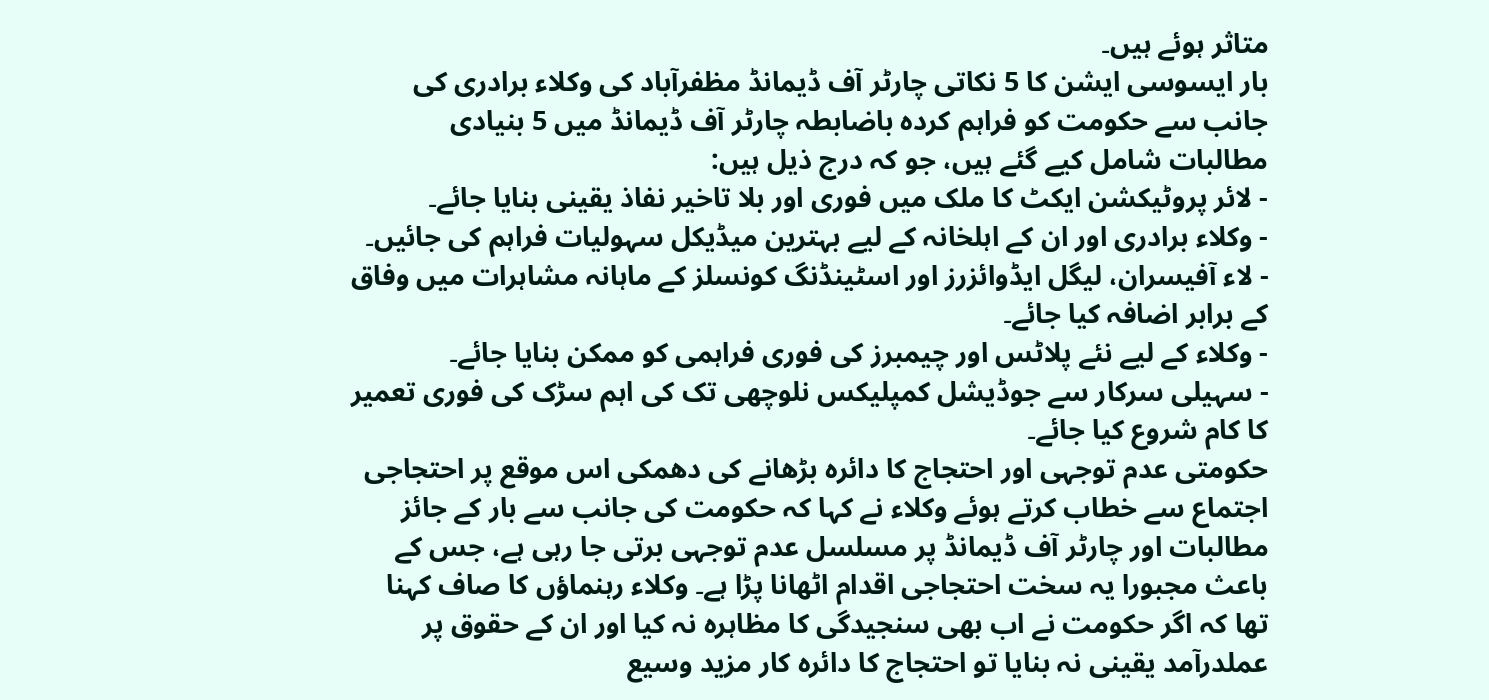متاثر ہوئے ہیں۔
بار ایسوسی ایشن کا 5 نکاتی چارٹر آف ڈیمانڈ مظفرآباد کی وکلاء برادری کی جانب سے حکومت کو فراہم کردہ باضابطہ چارٹر آف ڈیمانڈ میں 5 بنیادی مطالبات شامل کیے گئے ہیں، جو کہ درج ذیل ہیں:
- لائر پروٹیکشن ایکٹ کا ملک میں فوری اور بلا تاخیر نفاذ یقینی بنایا جائے۔
- وکلاء برادری اور ان کے اہلخانہ کے لیے بہترین میڈیکل سہولیات فراہم کی جائیں۔
- لاء آفیسران، لیگل ایڈوائزرز اور اسٹینڈنگ کونسلز کے ماہانہ مشاہرات میں وفاق کے برابر اضافہ کیا جائے۔
- وکلاء کے لیے نئے پلاٹس اور چیمبرز کی فوری فراہمی کو ممکن بنایا جائے۔
- سہیلی سرکار سے جوڈیشل کمپلیکس نلوچھی تک کی اہم سڑک کی فوری تعمیر کا کام شروع کیا جائے۔
حکومتی عدم توجہی اور احتجاج کا دائرہ بڑھانے کی دھمکی اس موقع پر احتجاجی اجتماع سے خطاب کرتے ہوئے وکلاء نے کہا کہ حکومت کی جانب سے بار کے جائز مطالبات اور چارٹر آف ڈیمانڈ پر مسلسل عدم توجہی برتی جا رہی ہے، جس کے باعث مجبورا یہ سخت احتجاجی اقدام اٹھانا پڑا ہے۔ وکلاء رہنماؤں کا صاف کہنا تھا کہ اگر حکومت نے اب بھی سنجیدگی کا مظاہرہ نہ کیا اور ان کے حقوق پر عملدرآمد یقینی نہ بنایا تو احتجاج کا دائرہ کار مزید وسیع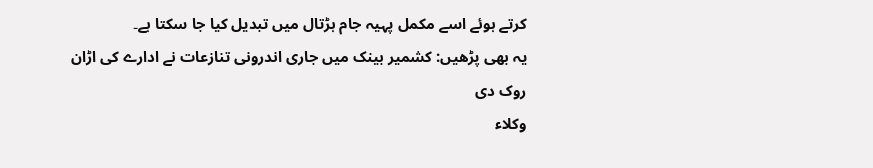کرتے ہوئے اسے مکمل پہیہ جام ہڑتال میں تبدیل کیا جا سکتا ہے۔
یہ بھی پڑھیں: کشمیر بینک میں جاری اندرونی تنازعات نے ادارے کی اڑان روک دی
وکلاء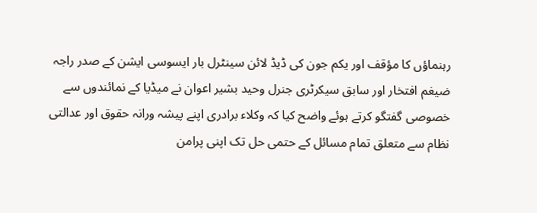رہنماؤں کا مؤقف اور یکم جون کی ڈیڈ لائن سینٹرل بار ایسوسی ایشن کے صدر راجہ ضیغم افتخار اور سابق سیکرٹری جنرل وحید بشیر اعوان نے میڈیا کے نمائندوں سے خصوصی گفتگو کرتے ہوئے واضح کیا کہ وکلاء برادری اپنے پیشہ ورانہ حقوق اور عدالتی نظام سے متعلق تمام مسائل کے حتمی حل تک اپنی پرامن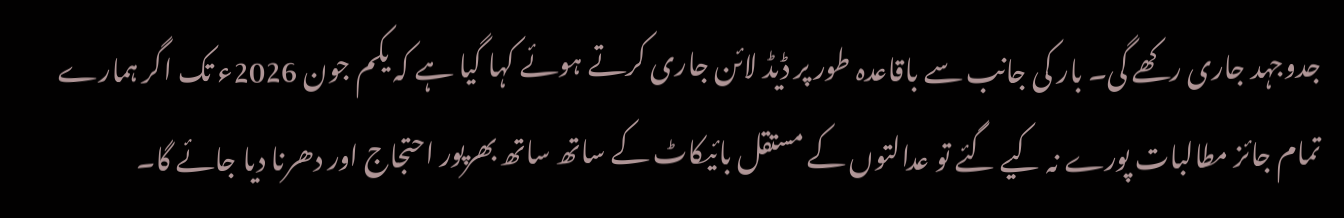جدوجہد جاری رکھے گی۔ بار کی جانب سے باقاعدہ طور پر ڈیڈ لائن جاری کرتے ہوئے کہا گیا ہے کہ یکم جون 2026ء تک اگر ہمارے تمام جائز مطالبات پورے نہ کیے گئے تو عدالتوں کے مستقل بائیکاٹ کے ساتھ ساتھ بھرپور احتجاج اور دھرنا دیا جائے گا۔